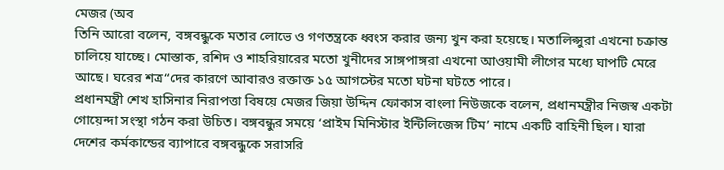মেজর (অব
তিনি আরো বলেন, বঙ্গবন্ধুকে মতার লোভে ও গণতন্ত্রকে ধ্বংস করার জন্য খুন করা হয়েছে। মতালিপ্সুরা এখনো চক্রান্ত চালিয়ে যাচ্ছে। মোস্তাক, রশিদ ও শাহরিয়ারের মতো খুনীদের সাঙ্গপাঙ্গরা এখনো আওয়ামী লীগের মধ্যে ঘাপটি মেরে আছে। ঘরের শত্র“দের কারণে আবারও রক্তাক্ত ১৫ আগস্টের মতো ঘটনা ঘটতে পারে।
প্রধানমন্ত্রী শেখ হাসিনার নিরাপত্তা বিষয়ে মেজর জিয়া উদ্দিন ফোকাস বাংলা নিউজকে বলেন, প্রধানমন্ত্রীর নিজস্ব একটা গোয়েন্দা সংস্থা গঠন করা উচিত। বঙ্গবন্ধুর সময়ে ‘প্রাইম মিনিস্টার ইন্টিলিজেন্স টিম’ নামে একটি বাহিনী ছিল। যারা দেশের কর্মকান্ডের ব্যাপারে বঙ্গবন্ধুকে সরাসরি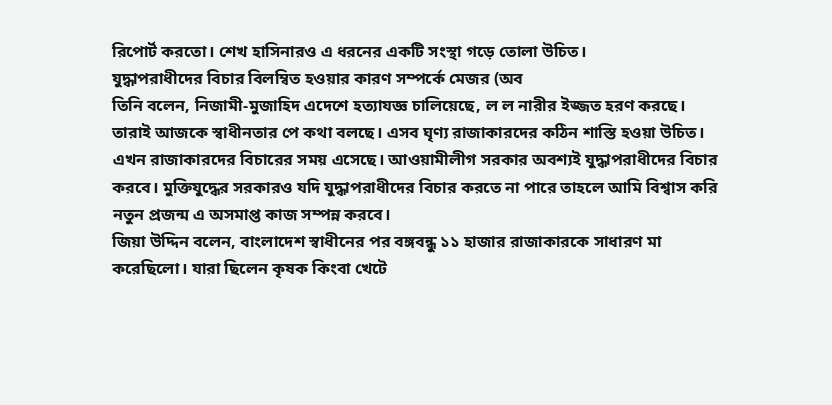রিপোর্ট করতো। শেখ হাসিনারও এ ধরনের একটি সংস্থা গড়ে তোলা উচিত।
যুদ্ধাপরাধীদের বিচার বিলম্বিত হওয়ার কারণ সম্পর্কে মেজর (অব
তিনি বলেন, নিজামী-মুজাহিদ এদেশে হত্যাযজ্ঞ চালিয়েছে, ল ল নারীর ইজ্জত হরণ করছে। তারাই আজকে স্বাধীনতার পে কথা বলছে। এসব ঘৃণ্য রাজাকারদের কঠিন শাস্তি হওয়া উচিত। এখন রাজাকারদের বিচারের সময় এসেছে। আওয়ামীলীগ সরকার অবশ্যই যুদ্ধাপরাধীদের বিচার করবে। মুক্তিযুদ্ধের সরকারও যদি যুদ্ধাপরাধীদের বিচার করতে না পারে তাহলে আমি বিশ্বাস করি নতুন প্রজন্ম এ অসমাপ্ত কাজ সম্পন্ন করবে।
জিয়া উদ্দিন বলেন, বাংলাদেশ স্বাধীনের পর বঙ্গবন্ধু ১১ হাজার রাজাকারকে সাধারণ মা করেছিলো। যারা ছিলেন কৃষক কিংবা খেটে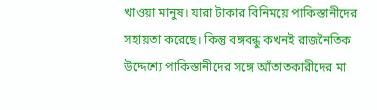খাওয়া মানুষ। যারা টাকার বিনিময়ে পাকিস্তানীদের সহায়তা করেছে। কিন্তু বঙ্গবন্ধু কখনই রাজনৈতিক উদ্দেশ্যে পাকিস্তানীদের সঙ্গে আঁতাতকারীদের মা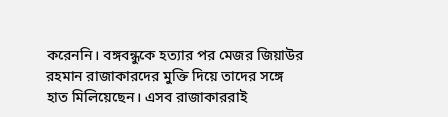করেননি। বঙ্গবন্ধুকে হত্যার পর মেজর জিয়াউর রহমান রাজাকারদের মুক্তি দিয়ে তাদের সঙ্গে হাত মিলিয়েছেন। এসব রাজাকাররাই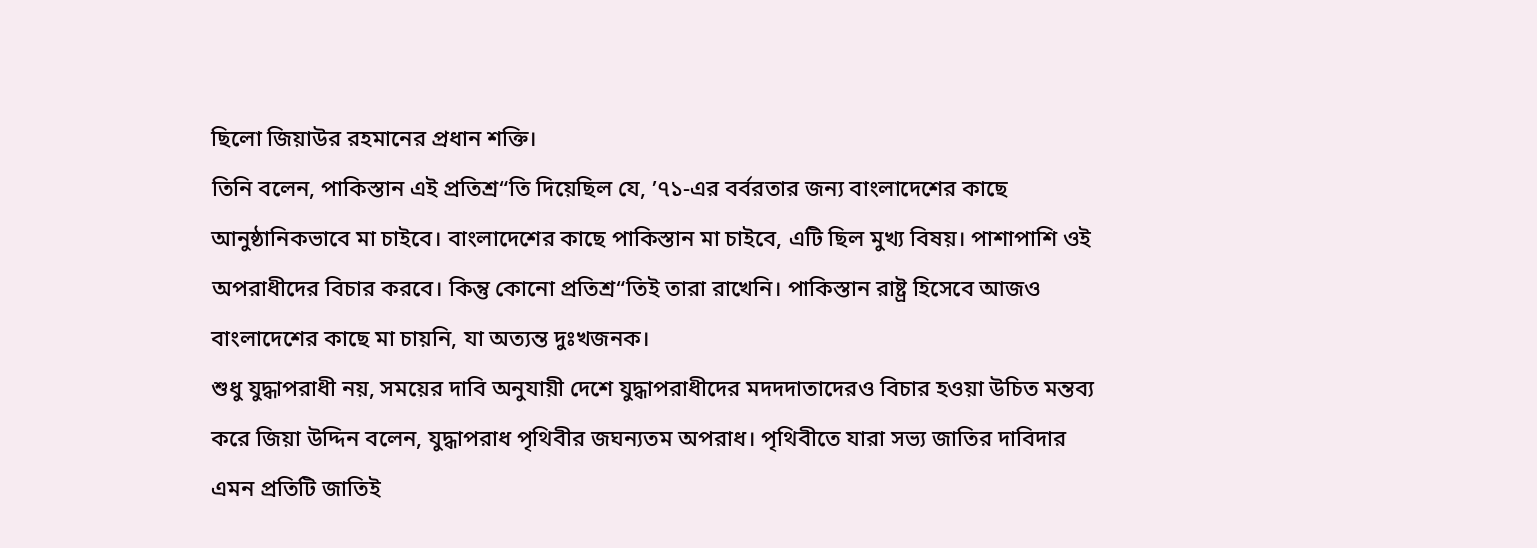ছিলো জিয়াউর রহমানের প্রধান শক্তি।
তিনি বলেন, পাকিস্তান এই প্রতিশ্র“তি দিয়েছিল যে, ’৭১-এর বর্বরতার জন্য বাংলাদেশের কাছে আনুষ্ঠানিকভাবে মা চাইবে। বাংলাদেশের কাছে পাকিস্তান মা চাইবে, এটি ছিল মুখ্য বিষয়। পাশাপাশি ওই অপরাধীদের বিচার করবে। কিন্তু কোনো প্রতিশ্র“তিই তারা রাখেনি। পাকিস্তান রাষ্ট্র হিসেবে আজও বাংলাদেশের কাছে মা চায়নি, যা অত্যন্ত দুঃখজনক।
শুধু যুদ্ধাপরাধী নয়, সময়ের দাবি অনুযায়ী দেশে যুদ্ধাপরাধীদের মদদদাতাদেরও বিচার হওয়া উচিত মন্তব্য করে জিয়া উদ্দিন বলেন, যুদ্ধাপরাধ পৃথিবীর জঘন্যতম অপরাধ। পৃথিবীতে যারা সভ্য জাতির দাবিদার এমন প্রতিটি জাতিই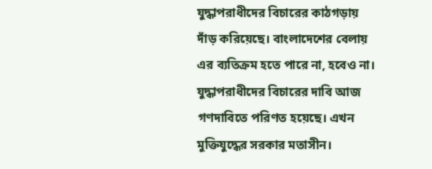যুদ্ধাপরাধীদের বিচারের কাঠগড়ায় দাঁড় করিয়েছে। বাংলাদেশের বেলায় এর ব্যতিক্রম হতে পারে না, হবেও না। যুদ্ধাপরাধীদের বিচারের দাবি আজ গণদাবিতে পরিণত হয়েছে। এখন মুক্তিযুদ্ধের সরকার মতাসীন।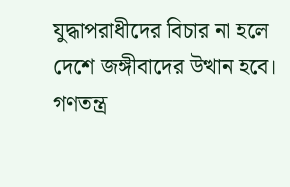যুদ্ধাপরাধীদের বিচার না হলে দেশে জঙ্গীবাদের উত্থান হবে। গণতন্ত্র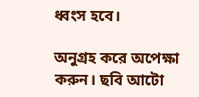ধ্বংস হবে।

অনুগ্রহ করে অপেক্ষা করুন। ছবি আটো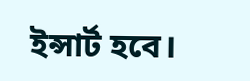ইন্সার্ট হবে।